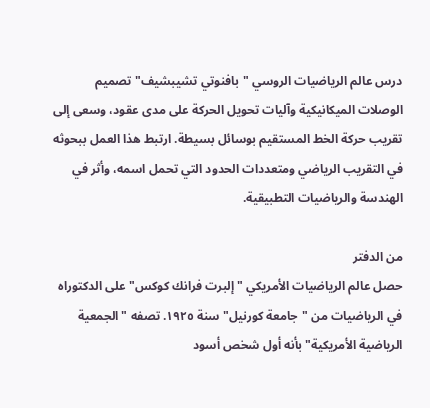درس عالم الرياضيات الروسي "بافنوتي تشيبشيف" تصميم الوصلات الميكانيكية وآليات تحويل الحركة على مدى عقود، وسعى إلى تقريب حركة الخط المستقيم بوسائل بسيطة. ارتبط هذا العمل ببحوثه في التقريب الرياضي ومتعددات الحدود التي تحمل اسمه، وأثر في الهندسة والرياضيات التطبيقية.

من الدفتر
حصل عالم الرياضيات الأمريكي "إلبرت فرانك كوكس" على الدكتوراه في الرياضيات من "جامعة كورنيل" سنة ١٩٢٥. تصفه "الجمعية الرياضية الأمريكية" بأنه أول شخص أسود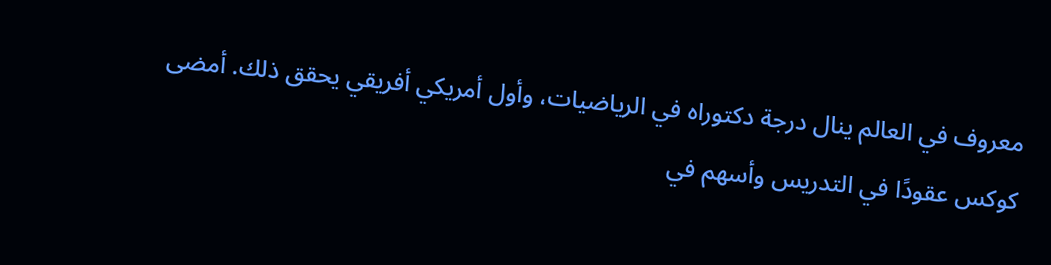معروف في العالم ينال درجة دكتوراه في الرياضيات، وأول أمريكي أفريقي يحقق ذلك. أمضى كوكس عقودًا في التدريس وأسهم في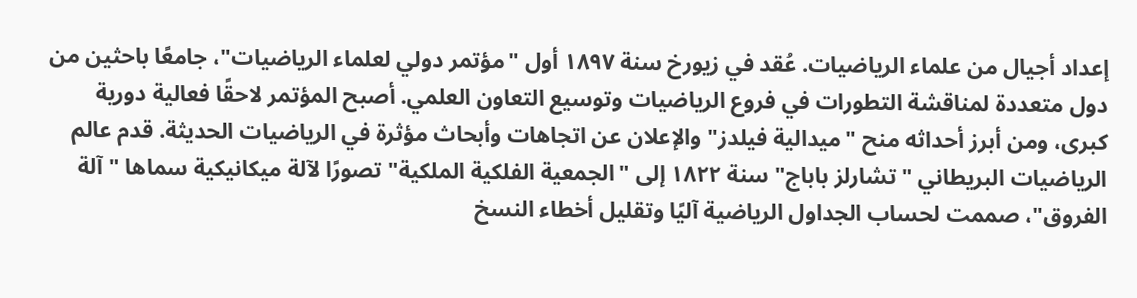إعداد أجيال من علماء الرياضيات. عُقد في زيورخ سنة ١٨٩٧ أول "مؤتمر دولي لعلماء الرياضيات"، جامعًا باحثين من دول متعددة لمناقشة التطورات في فروع الرياضيات وتوسيع التعاون العلمي. أصبح المؤتمر لاحقًا فعالية دورية كبرى، ومن أبرز أحداثه منح "ميدالية فيلدز" والإعلان عن اتجاهات وأبحاث مؤثرة في الرياضيات الحديثة. قدم عالم الرياضيات البريطاني "تشارلز باباج" سنة ١٨٢٢ إلى "الجمعية الفلكية الملكية" تصورًا لآلة ميكانيكية سماها "آلة الفروق"، صممت لحساب الجداول الرياضية آليًا وتقليل أخطاء النسخ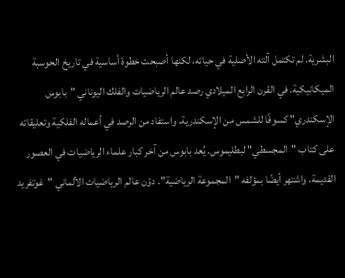البشرية. لم تكتمل آلته الأصلية في حياته، لكنها أصبحت خطوة أساسية في تاريخ الحوسبة الميكانيكية. في القرن الرابع الميلادي رصد عالم الرياضيات والفلك اليوناني "بابوس الإسكندري" كسوفًا للشمس من الإسكندرية، واستفاد من الرصد في أعماله الفلكية وتعليقاته على كتاب "المجسطي" لبطليموس. يُعد بابوس من آخر كبار علماء الرياضيات في العصور القديمة، واشتهر أيضًا بمؤلفه "المجموعة الرياضية". دوّن عالم الرياضيات الألماني "غوتفريد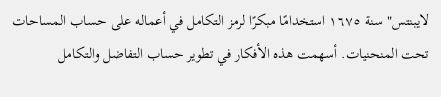لايبنتس" سنة ١٦٧٥ استخدامًا مبكرًا لرمز التكامل في أعماله على حساب المساحات تحت المنحنيات. أسهمت هذه الأفكار في تطوير حساب التفاضل والتكامل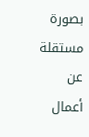بصورة مستقلة عن أعمال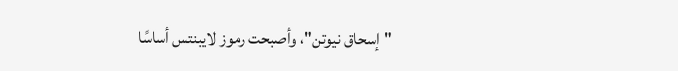"إسحاق نيوتن"، وأصبحت رموز لايبنتس أساسًا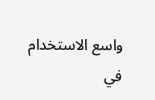واسع الاستخدام في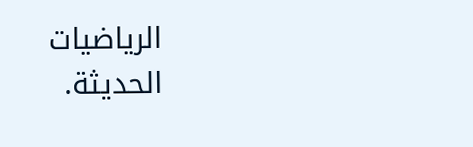الرياضيات الحديثة.